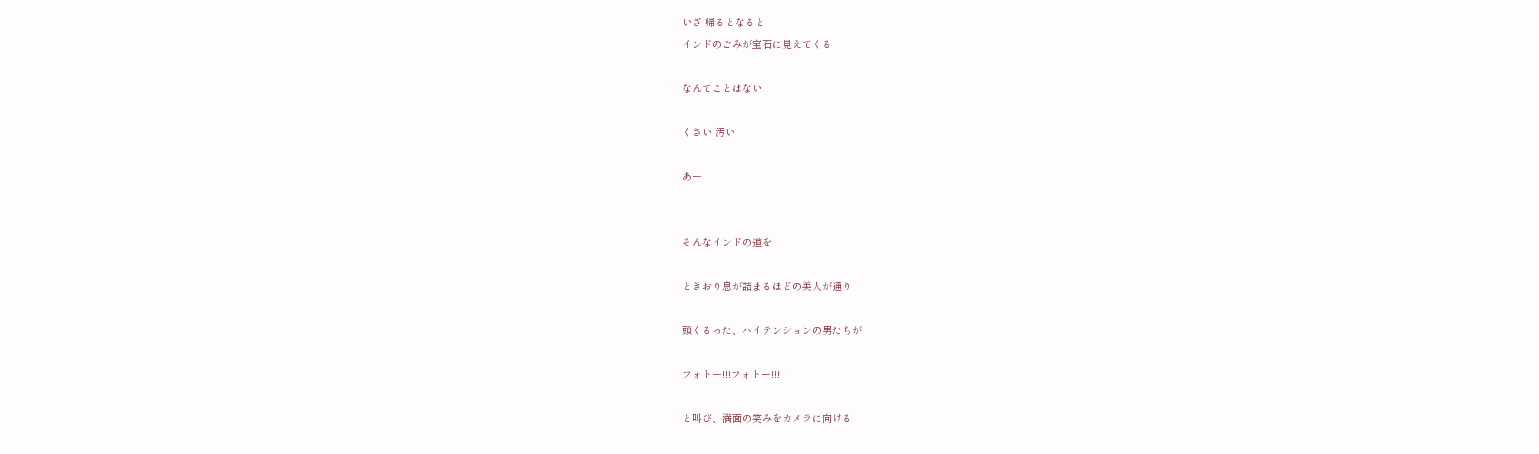いざ 帰るとなると
インドのごみが宝石に見えてくる

なんてことはない

くさい 汚い

あー


そんなインドの道を

ときおり息が詰まるほどの美人が通り

頭くるった、ハイテンションの男たちが

フォトー!!!フォトー!!!

と叫び、満面の笑みをカメラに向ける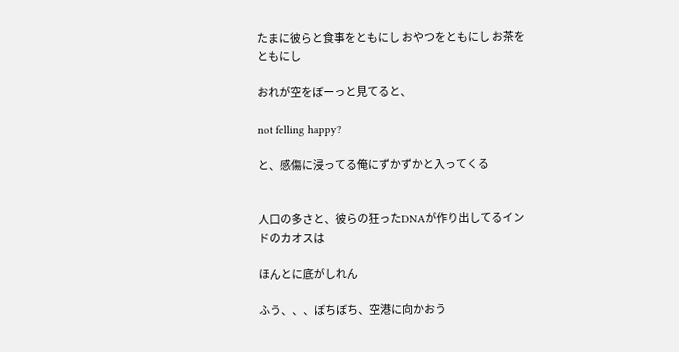たまに彼らと食事をともにし おやつをともにし お茶をともにし

おれが空をぼーっと見てると、

not felling happy?

と、感傷に浸ってる俺にずかずかと入ってくる


人口の多さと、彼らの狂ったDNAが作り出してるインドのカオスは

ほんとに底がしれん

ふう、、、ぼちぼち、空港に向かおう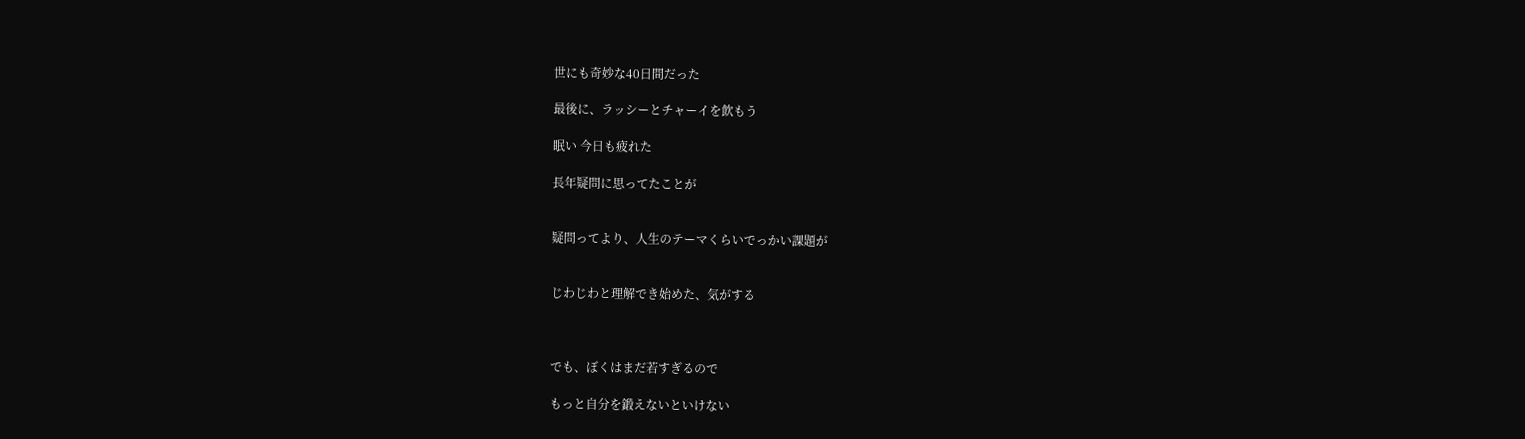世にも奇妙な40日間だった

最後に、ラッシーとチャーイを飲もう

眠い 今日も疲れた

長年疑問に思ってたことが


疑問ってより、人生のテーマくらいでっかい課題が


じわじわと理解でき始めた、気がする



でも、ぼくはまだ若すぎるので

もっと自分を鍛えないといけない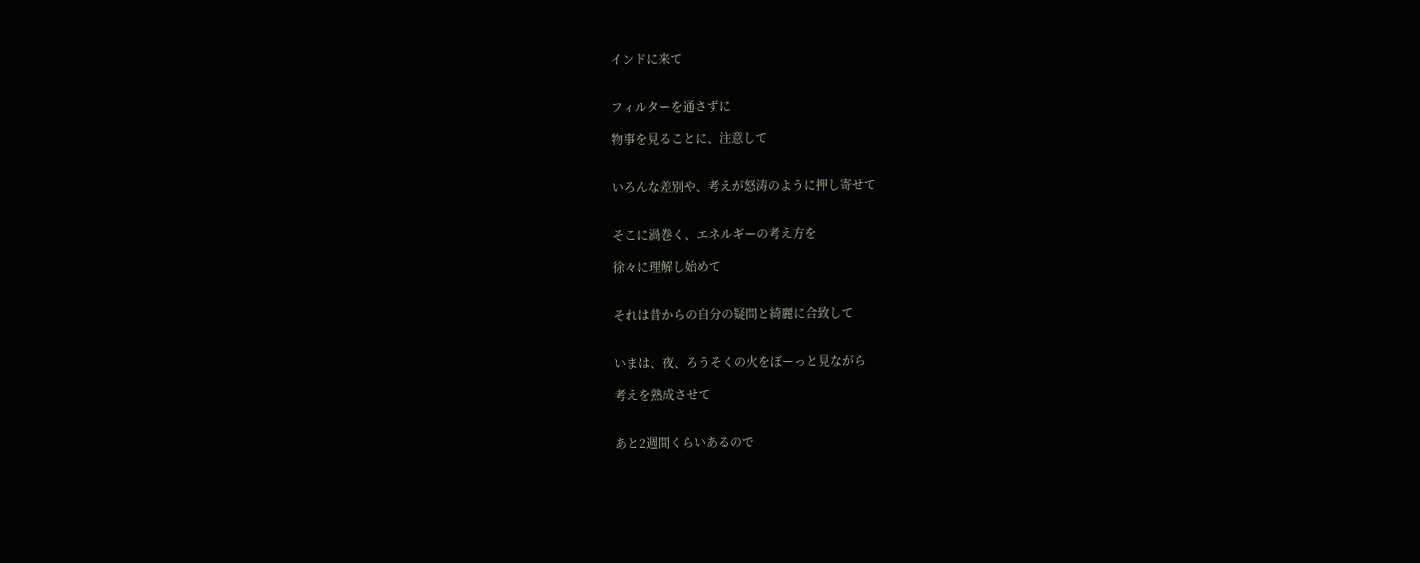インドに来て


フィルターを通さずに

物事を見ることに、注意して


いろんな差別や、考えが怒涛のように押し寄せて


そこに渦巻く、エネルギーの考え方を

徐々に理解し始めて


それは昔からの自分の疑問と綺麗に合致して


いまは、夜、ろうそくの火をぼーっと見ながら

考えを熟成させて


あと2週間くらいあるので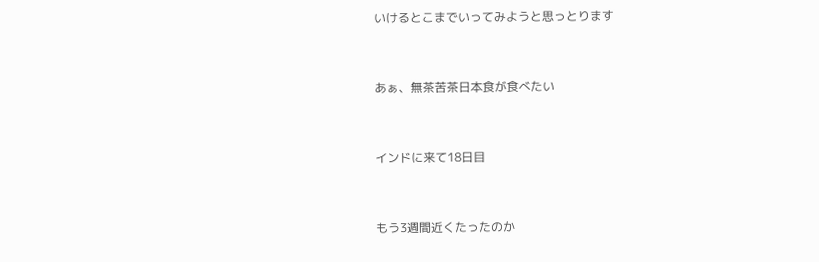いけるとこまでいってみようと思っとります


あぁ、無茶苦茶日本食が食べたい


インドに来て18日目


もう3週間近くたったのか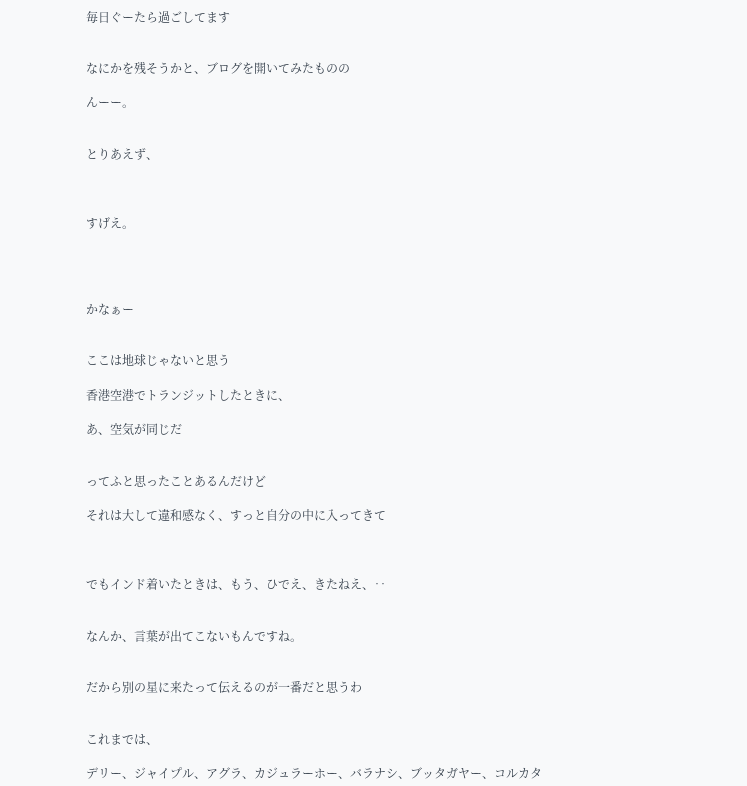毎日ぐーたら過ごしてます


なにかを残そうかと、ブログを開いてみたものの

んーー。


とりあえず、



すげえ。




かなぁー


ここは地球じゃないと思う

香港空港でトランジットしたときに、

あ、空気が同じだ


ってふと思ったことあるんだけど

それは大して違和感なく、すっと自分の中に入ってきて



でもインド着いたときは、もう、ひでえ、きたねえ、‥


なんか、言葉が出てこないもんですね。


だから別の星に来たって伝えるのが一番だと思うわ


これまでは、

デリー、ジャイプル、アグラ、カジュラーホー、バラナシ、ブッタガヤー、コルカタ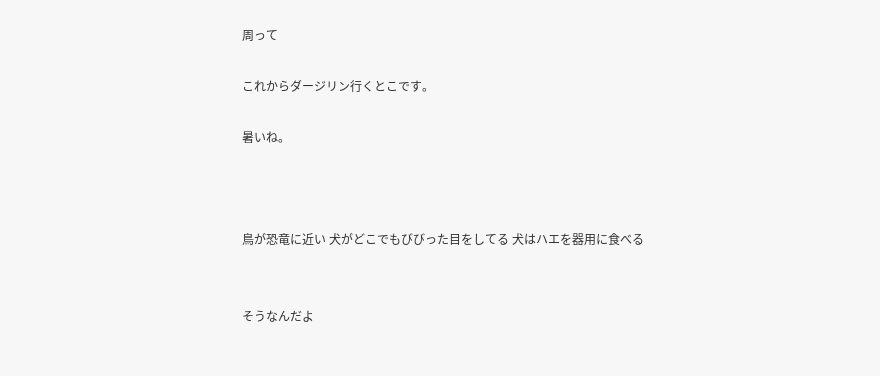周って

これからダージリン行くとこです。

暑いね。



鳥が恐竜に近い 犬がどこでもびびった目をしてる 犬はハエを器用に食べる


そうなんだよ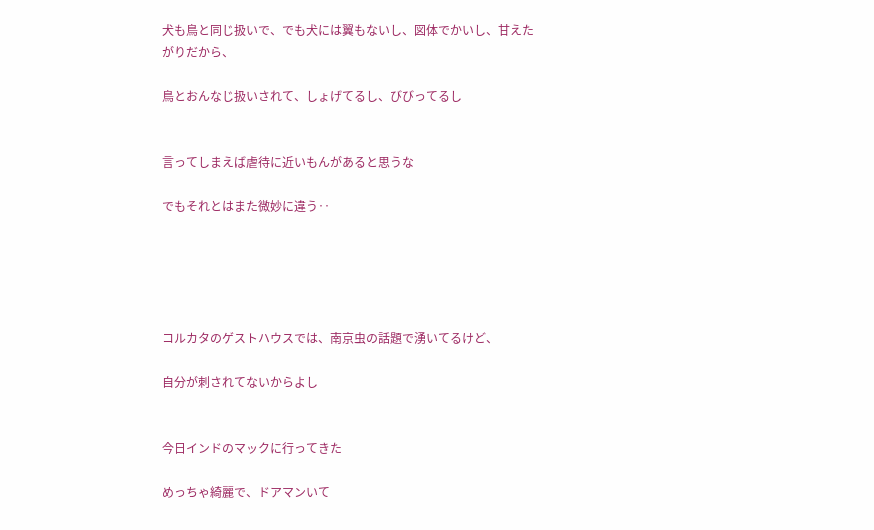犬も鳥と同じ扱いで、でも犬には翼もないし、図体でかいし、甘えたがりだから、

鳥とおんなじ扱いされて、しょげてるし、びびってるし


言ってしまえば虐待に近いもんがあると思うな

でもそれとはまた微妙に違う‥





コルカタのゲストハウスでは、南京虫の話題で湧いてるけど、

自分が刺されてないからよし


今日インドのマックに行ってきた

めっちゃ綺麗で、ドアマンいて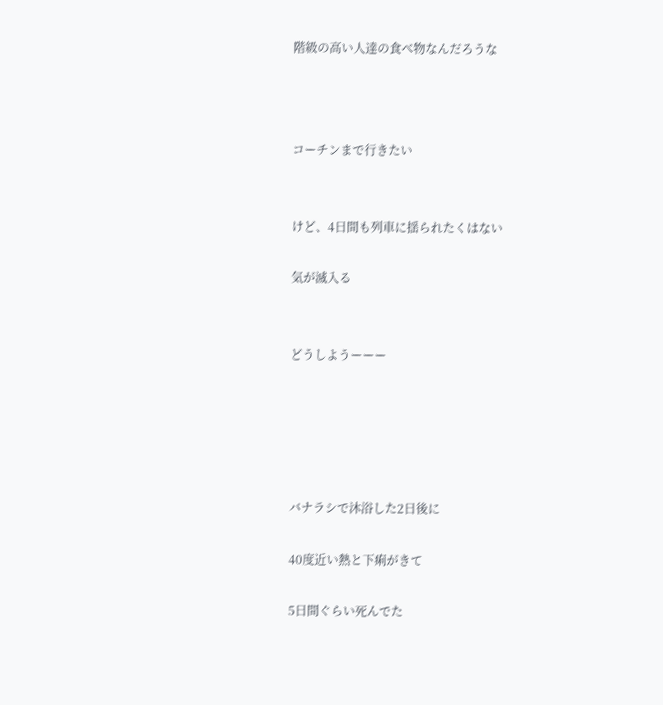階級の高い人達の食べ物なんだろうな



コーチンまで行きたい


けど、4日間も列車に揺られたくはない

気が滅入る


どうしようーーー





バナラシで沐浴した2日後に

40度近い熱と下痢がきて

5日間ぐらい死んでた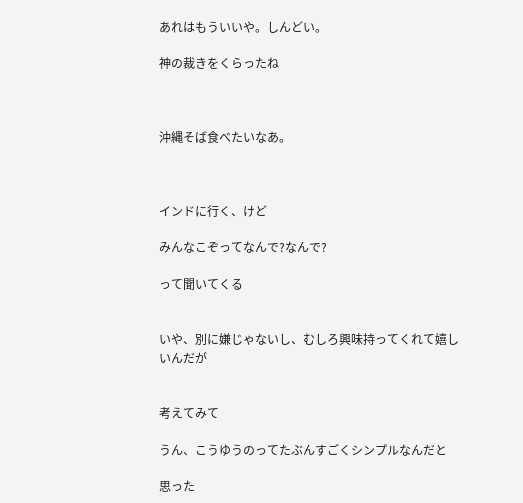あれはもういいや。しんどい。

神の裁きをくらったね



沖縄そば食べたいなあ。



インドに行く、けど

みんなこぞってなんで?なんで?

って聞いてくる


いや、別に嫌じゃないし、むしろ興味持ってくれて嬉しいんだが


考えてみて

うん、こうゆうのってたぶんすごくシンプルなんだと

思った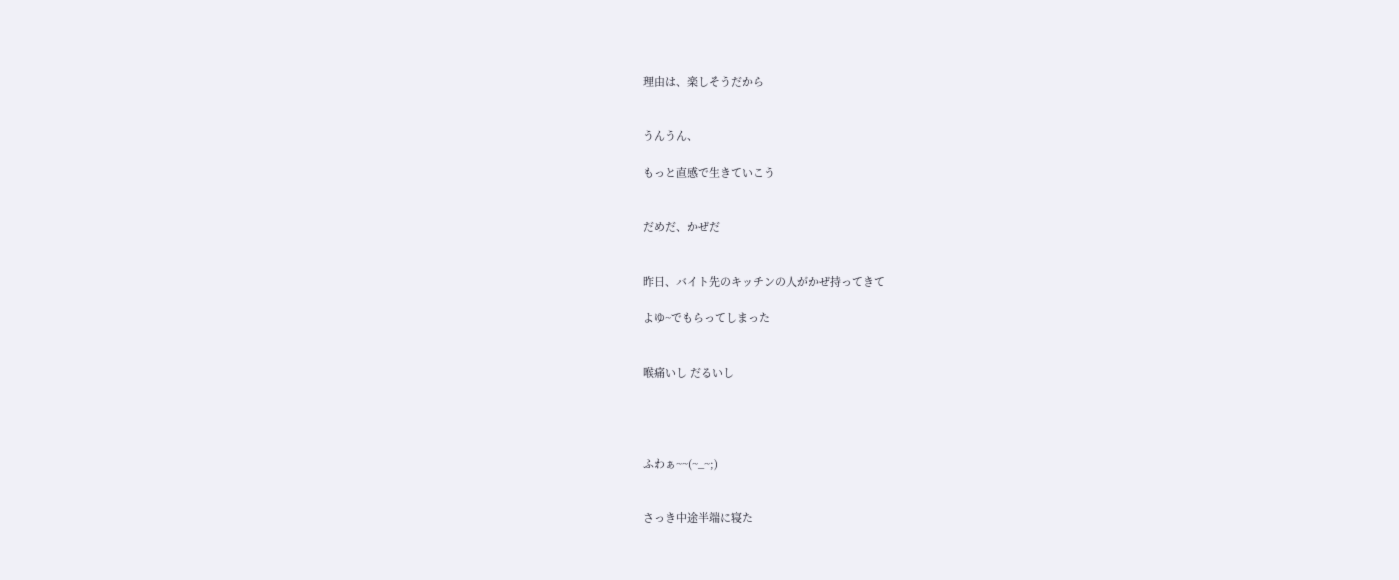理由は、楽しそうだから


うんうん、

もっと直感で生きていこう


だめだ、かぜだ


昨日、バイト先のキッチンの人がかぜ持ってきて

よゆ~でもらってしまった


喉痛いし だるいし




ふわぁ~~(~_~;)


さっき中途半端に寝た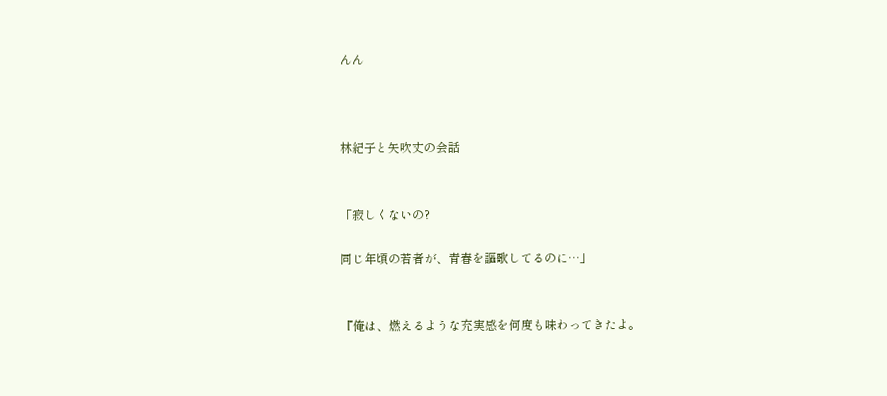んん



林紀子と矢吹丈の会話


「寂しくないの?

同じ年頃の若者が、青春を謳歌してるのに…」


『俺は、燃えるような充実感を何度も味わってきたよ。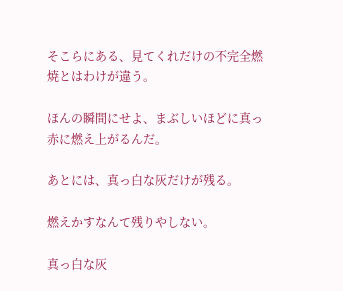そこらにある、見てくれだけの不完全燃焼とはわけが違う。

ほんの瞬間にせよ、まぶしいほどに真っ赤に燃え上がるんだ。

あとには、真っ白な灰だけが残る。

燃えかすなんて残りやしない。

真っ白な灰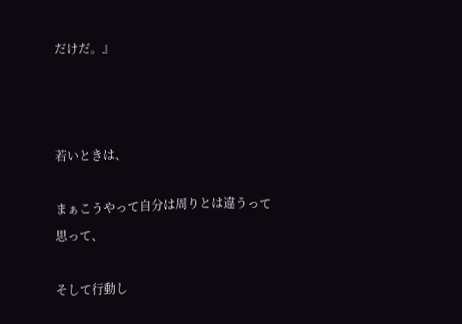だけだ。』



若いときは、

まぁこうやって自分は周りとは違うって思って、

そして行動し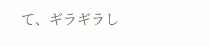て、ギラギラし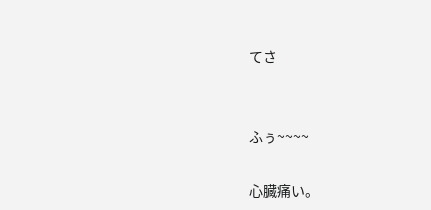てさ


ふぅ~~~~

心臓痛い。